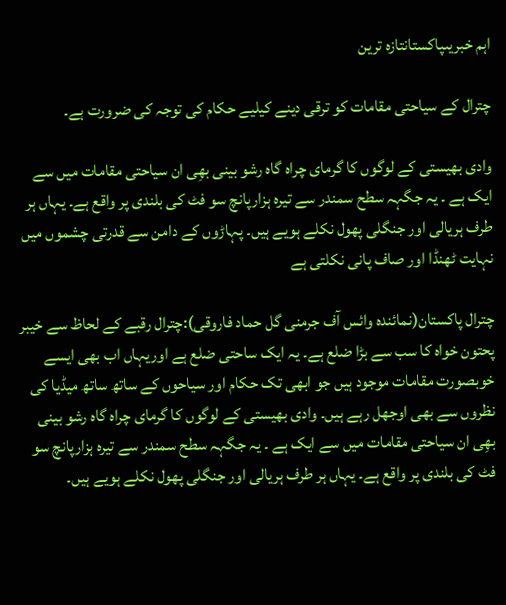اہم خبریںپاکستانتازہ ترین

چترال کے سیاحتی مقامات کو ترقی دینے کیلیے حکام کی توجہ کی ضرورت ہے۔

وادی بھیستی کے لوگوں کا گرمای چراہ گاہ رشو بینی بھِی ان سیاحتی مقامات میں سے ایک ہے ۔ یہ جگہہ سطح سمندر سے تیرہ ہزارپانچ سو فٹ کی بلندی پر واقع ہے۔ یہاں ہر طرف ہریالی اور جنگلی پھول نکلے ہویے ہیں۔ پہاڑوں کے دامن سے قدرتی چشموں میں نہایت ٹھنڈا اور صاف پانی نکلتی ہے

چترال پاکستان(نمائندہ وائس آف جرمنی گل حماد فاروقی):چترال رقبے کے لحاظ سے خیبر پحتون خواہ کا سب سے بڑا ضلع ہے۔ یہ ایک ساحتی ضلع ہے اوریہاں اب بھی ایسے خوبصورت مقامات موجود ہیں جو ابھی تک حکام اور سیاحوں کے ساتھ ساتھ میڈیا کی نظروں سے بھی اوجھل رہے ہیں۔ وادی بھیستی کے لوگوں کا گرمای چراہ گاہ رشو بینی بھِی ان سیاحتی مقامات میں سے ایک ہے ۔ یہ جگہہ سطح سمندر سے تیرہ ہزارپانچ سو فٹ کی بلندی پر واقع ہے۔ یہاں ہر طرف ہریالی اور جنگلی پھول نکلے ہویے ہیں۔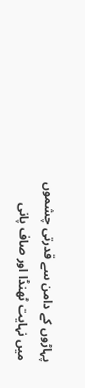پہاڑوں کے دامن سے قدرتی چشموں میں نہایت ٹھنڈا اور صاف پانی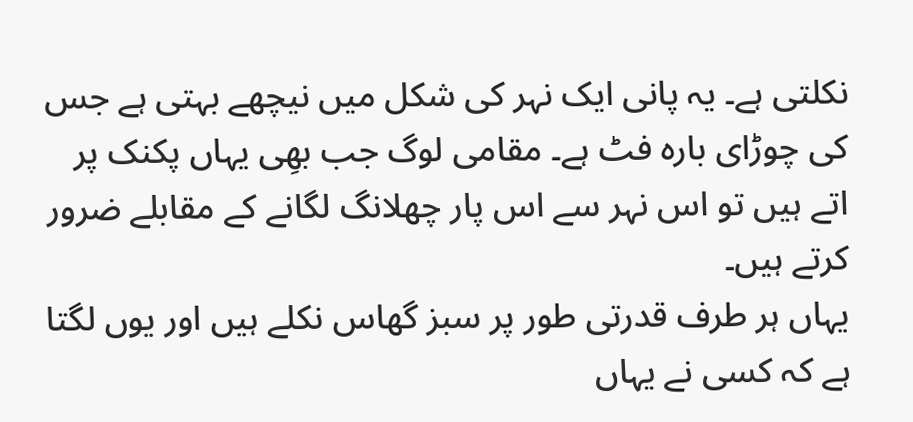نکلتی ہے۔ یہ پانی ایک نہر کی شکل میں نیچھے بہتی ہے جس کی چوڑای بارہ فٹ ہے۔ مقامی لوگ جب بھِی یہاں پکنک پر اتے ہیں تو اس نہر سے اس پار چھلانگ لگانے کے مقابلے ضرور کرتے ہیں۔
یہاں ہر طرف قدرتی طور پر سبز گھاس نکلے ہیں اور یوں لگتا ہے کہ کسی نے یہاں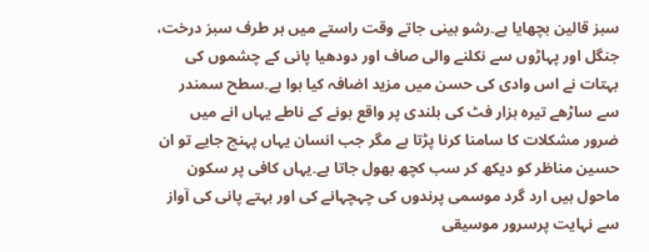سبز قالین بچھایا ہے۔رشو بینی جاتے وقت راستے میں ہر طرف سبز درخت، جنگل اور پہاڑوں سے نکلنے والی صاف اور دودھیا پانی کے چشموں کی بہتات نے اس وادی کی حسن میں مزید اضافہ کیا ہوا ہے۔سطح سمندر سے ساڑھے تیرہ ہزار فٹ کی بلندی پر واقع ہونے کے ناطے یہاں انے میں ضرور مشکلات کا سامنا کرنا پڑتا ہے مگر جب انسان یہاں پہنچ جایے تو ان حسین مناظر کو دیکھ کر سب کچھ بھول جاتا ہے۔یہاں کافی پر سکون ماحول ہیں ارد گرد موسمی پرندوں کی چہچہانے کی اور بہتے پانی کی آواز سے نہایت پرسرور موسیقی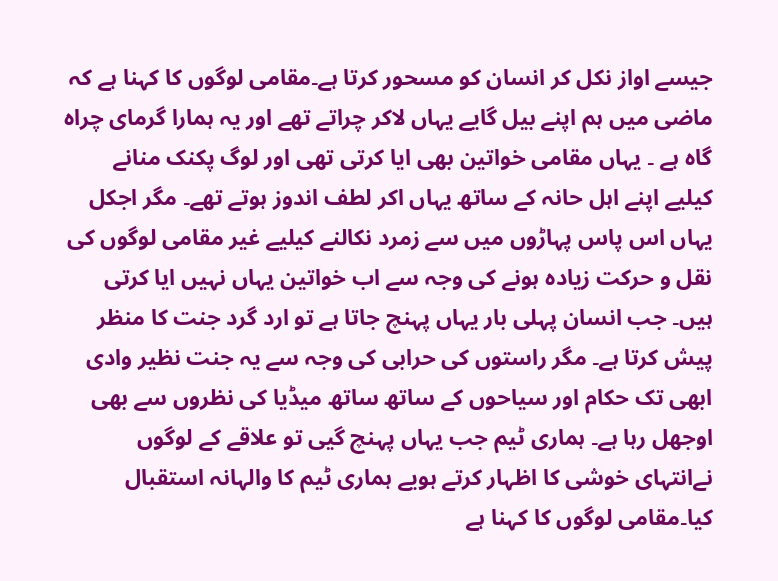جیسے اواز نکل کر انسان کو مسحور کرتا ہے۔مقامی لوگوں کا کہنا ہے کہ ماضی میں ہم اپنے بیل گایے یہاں لاکر چراتے تھے اور یہ ہمارا گرمای چراہ گاہ ہے ۔ یہاں مقامی خواتین بھی ایا کرتی تھی اور لوگ پکنک منانے کیلیے اپنے اہل حانہ کے ساتھ یہاں اکر لطف اندوز ہوتے تھے۔ مگر اجکل یہاں اس پاس پہاڑوں میں سے زمرد نکالنے کیلیے غیر مقامی لوگوں کی نقل و حرکت زیادہ ہونے کی وجہ سے اب خواتین یہاں نہیں ایا کرتی ہیں۔ جب انسان پہلی بار یہاں پہنچ جاتا ہے تو ارد گرد جنت کا منظر پیش کرتا ہے۔ مگر راستوں کی حرابی کی وجہ سے یہ جنت نظیر وادی ابھی تک حکام اور سیاحوں کے ساتھ ساتھ میڈیا کی نظروں سے بھی اوجھل رہا ہے۔ ہماری ٹیم جب یہاں پہنچ گیی تو علاقے کے لوگوں نےانتہای خوشی کا اظہار کرتے ہویے ہماری ٹیم کا والہانہ استقبال کیا۔مقامی لوگوں کا کہنا ہے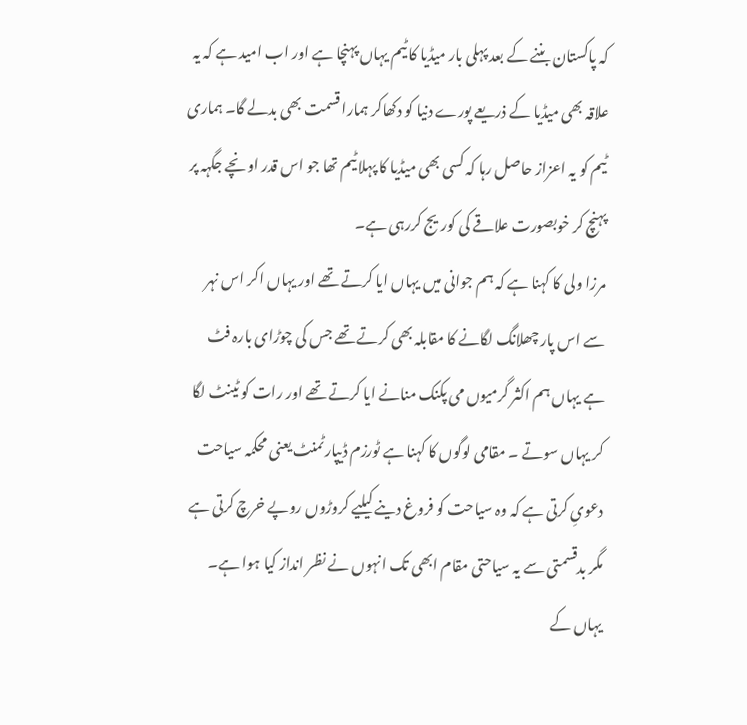کہ پاکستان بننے کے بعد پہلی بار میڈیا کا ٹیم یہاں پہنچا ہے اور اب امید ہے کہ یہ علاقہ بھی میڈیا کے ذریعے پورے دنیا کو دکھاکر ہمارا قسمت بھی بدلے گا۔ ہماری ٹیم کو یہ اعزاز حاصل رہا کہ کسی بھی میڈیا کا پہلا ٹیم تھا جو اس قدر اونچے جگہہ پر پہنچ کر خوبصورت علاقے کی کوریج کررہی ہے۔
مرزا ولی کا کہنا ہے کہ ہم جوانی میں یہاں ایا کرتے تھے اور یہاں اکر اس نہر سے اس پار چھلانگ لگانے کا مقابلہ بھی کرتے تھے جس کی چوڑای بارہ فٹ ہے یہاں ہم اکثر گرمیوں می پکنک منانے ایا کرتے تھے اور رات کو ٹینٹ لگا کر یہاں سوتے ۔ مقامی لوگوں کا کہنا ہے ٹورزم ڈیپارٹمنٹ یعنی محکمہ سیاحت دعویِ کرتی ہے کہ وہ سیاحت کو فروغ دینے کیلیے کروڑوں روپے خرچ کرتی ہے مگر بدقسمتی سے یہ سیاحتی مقام ابھی تک انہوں نے نظر انداز کیا ہوا ہے۔ یہاں کے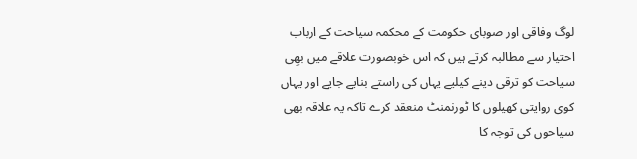لوگ وفاقی اور صوبای حکومت کے محکمہ سیاحت کے ارباب احتیار سے مطالبہ کرتے ہیں کہ اس خوبصورت علاقے میں بھِی سیاحت کو ترقی دینے کیلیے یہاں کی راستے بنایے جایے اور یہاں کوی روایتی کھیلوں کا ٹورنمنٹ منعقد کرے تاکہ یہ علاقہ بھی سیاحوں کی توجہ کا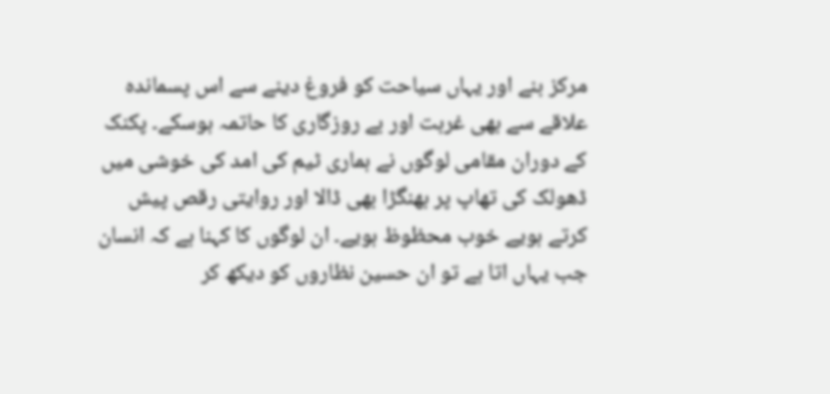مرکز بنے اور یہاں سیاحت کو فروغ دینے سے اس پسماندہ علاقے سے بھی غربت اور بے روزگاری کا حاتمہ ہوسکے۔ پکنک کے دوران مقامی لوگوں نے ہماری ٹیم کی امد کی خوشی میں ڈھولک کی تھاپ پر بھنگڑا بھی ڈالا اور روایتی رقص پیش کرتے ہویے خوب محظوظ ہویے۔ ان لوگوں کا کہنا ہے کہ انسان جب یہاں اتا ہے تو ان حسین نظاروں کو دیکھ کر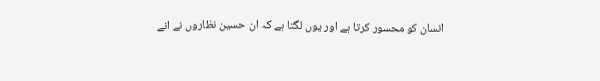انسان کو محسور کرتا ہے اور یوں لگتا ہے کہ ان حسین نظاروں نے انے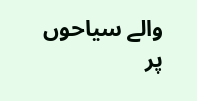والے سیاحوں پر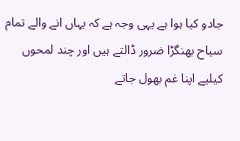جادو کیا ہوا ہے یہی وجہ ہے کہ یہاں انے والے تمام سیاح بھنگڑا ضرور ڈالتے ہیں اور چند لمحوں کیلیے اپنا غم بھول جاتے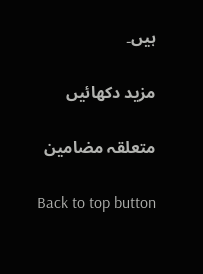ہیں۔

مزید دکھائیں

متعلقہ مضامین

Back to top button